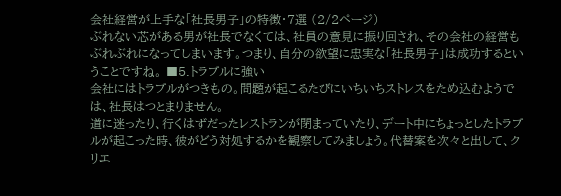会社経営が上手な「社長男子」の特徴・7選 (2/2ページ)
ぶれない芯がある男が社長でなくては、社員の意見に振り回され、その会社の経営もぶれぶれになってしまいます。つまり、自分の欲望に忠実な「社長男子」は成功するということですね。 ■5.トラブルに強い
会社にはトラブルがつきもの。問題が起こるたびにいちいちストレスをため込むようでは、社長はつとまりません。
道に迷ったり、行くはずだったレストランが閉まっていたり、デート中にちょっとしたトラブルが起こった時、彼がどう対処するかを観察してみましょう。代替案を次々と出して、クリエ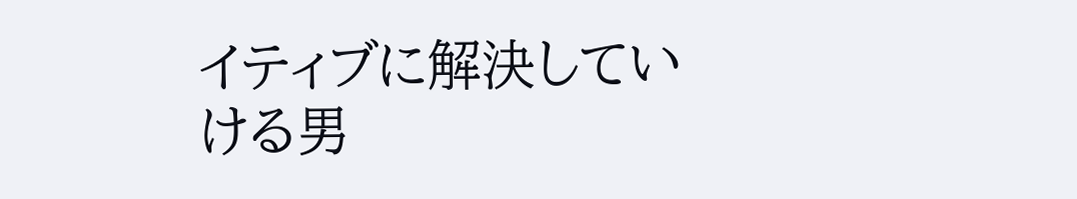イティブに解決していける男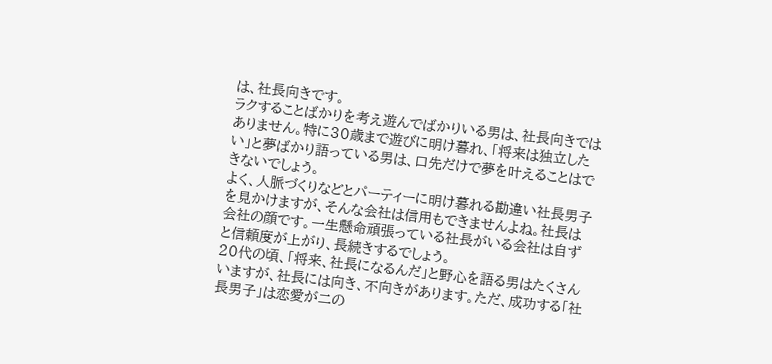は、社長向きです。
ラクすることばかりを考え遊んでばかりいる男は、社長向きではありません。特に30歳まで遊びに明け暮れ、「将来は独立したい」と夢ばかり語っている男は、口先だけで夢を叶えることはできないでしょう。
よく、人脈づくりなどとパーティーに明け暮れる勘違い社長男子を見かけますが、そんな会社は信用もできませんよね。社長は会社の顔です。一生懸命頑張っている社長がいる会社は自ずと信頼度が上がり、長続きするでしょう。
20代の頃、「将来、社長になるんだ」と野心を語る男はたくさんいますが、社長には向き、不向きがあります。ただ、成功する「社長男子」は恋愛が二の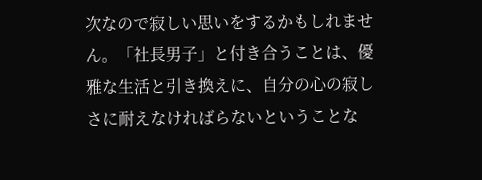次なので寂しい思いをするかもしれません。「社長男子」と付き合うことは、優雅な生活と引き換えに、自分の心の寂しさに耐えなければらないということな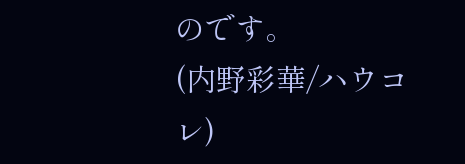のです。
(内野彩華/ハウコレ)